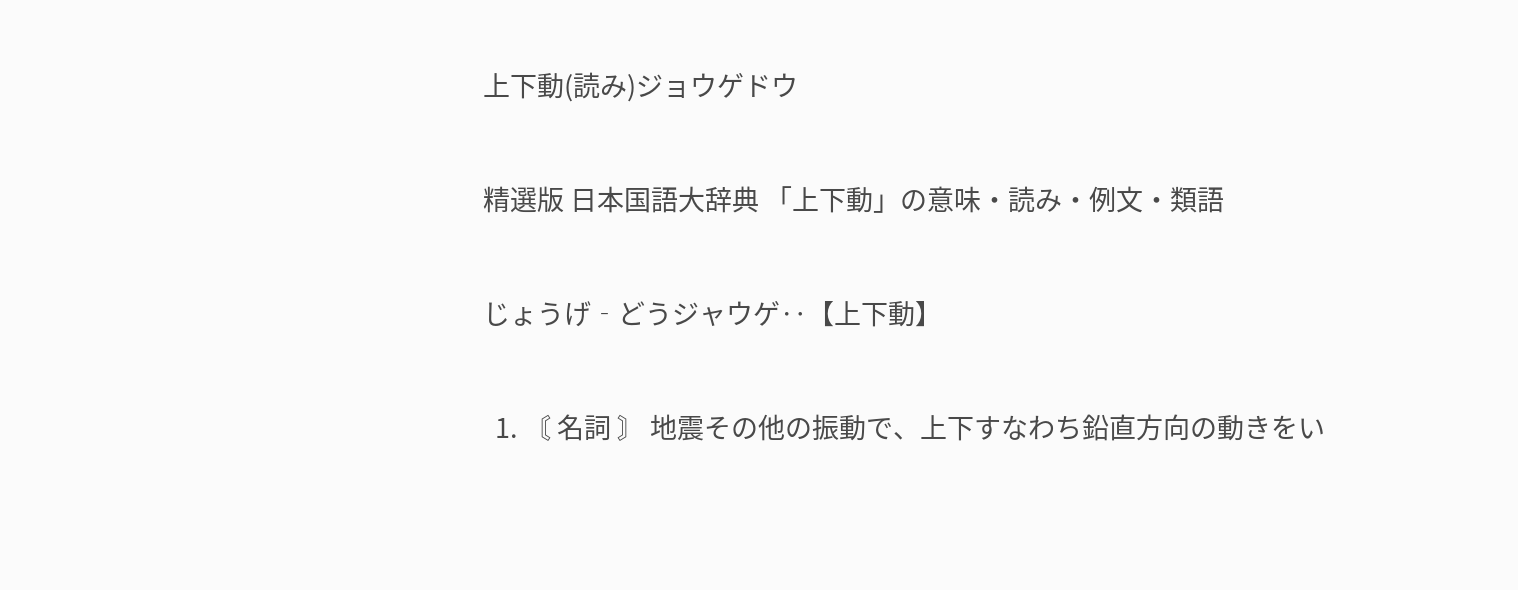上下動(読み)ジョウゲドウ

精選版 日本国語大辞典 「上下動」の意味・読み・例文・類語

じょうげ‐どうジャウゲ‥【上下動】

  1. 〘 名詞 〙 地震その他の振動で、上下すなわち鉛直方向の動きをい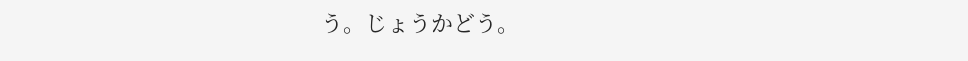う。じょうかどう。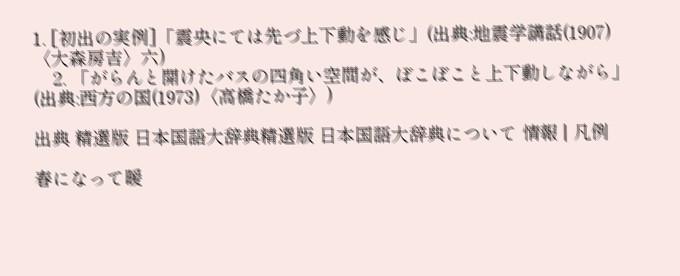1. [初出の実例]「震央にては先づ上下動を感じ」(出典:地震学講話(1907)〈大森房吉〉六)
    2. 「がらんと開けたバスの四角い空間が、ぼこぼこと上下動しながら」(出典:西方の国(1973)〈高橋たか子〉)

出典 精選版 日本国語大辞典精選版 日本国語大辞典について 情報 | 凡例

春になって暖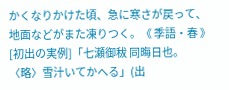かくなりかけた頃、急に寒さが戻って、地面などがまた凍りつく。《 季語・春 》[初出の実例]「七瀬御秡 同晦日也。〈略〉雪汁いてかへる」(出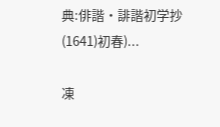典:俳諧・誹諧初学抄(1641)初春)...

凍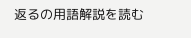返るの用語解説を読む